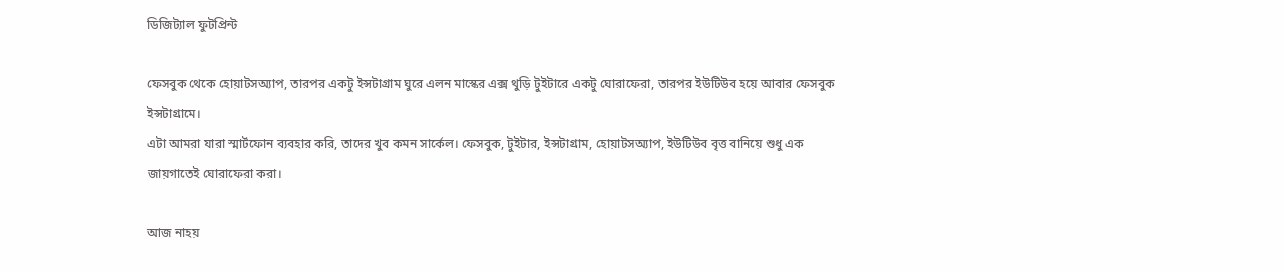ডিজিট্যাল ফুটপ্রিন্ট

ফেসবুক থেকে হোয়াটসঅ্যাপ, তারপর একটু ইন্সটাগ্রাম ঘুরে এলন মাস্কের এক্স থুড়ি টুইটারে একটু ঘোরাফেরা, তারপর ইউটিউব হয়ে আবার ফেসবুক ইন্সটাগ্রামে।
এটা আমরা যারা স্মার্টফোন ব্যবহার করি, তাদের খুব কমন সার্কেল। ফেসবুক, টুইটার, ইন্সটাগ্রাম, হোয়াটসঅ্যাপ, ইউটিউব বৃত্ত বানিয়ে শুধু এক জায়গাতেই ঘোরাফেরা করা।

আজ নাহয়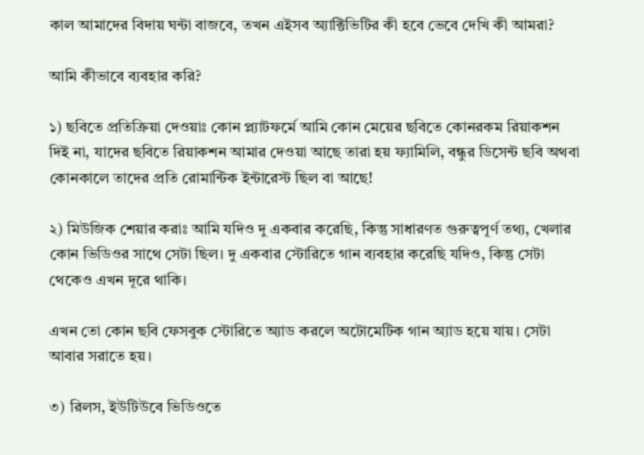কাল আমাদের বিদায় ঘন্টা বাজবে, তখন এইসব অ্যাক্টিভিটির কী হবে ভেবে দেখি কী আমরা?

আমি কীভাবে ব্যবহার করি?

১) ছবিতে প্রতিক্রিয়া দেওয়াঃ কোন প্ল্যাটফর্মে আমি কোন মেয়ের ছবিতে কোনরকম রিয়াকশন দিই না, যাদের ছবিতে রিয়াকশন আমার দেওয়া আছে তারা হয় ফ্যামিলি, বন্ধুর ডিসেন্ট ছবি অথবা কোনকালে তাদের প্রতি রোমান্টিক ইন্টারেস্ট ছিল বা আছে!

২) মিউজিক শেয়ার করাঃ আমি যদিও দু একবার করেছি, কিন্তু সাধারণত গুরুত্বপূর্ণ তথ্য, খেলার কোন ভিডিওর সাথে সেটা ছিল। দু একবার স্টোরিতে গান ব্যবহার করেছি যদিও, কিন্তু সেটা থেকেও এখন দূরে থাকি।

এখন তো কোন ছবি ফেসবুক স্টোরিতে অ্যাড করলে অটোমেটিক গান অ্যাড হয়ে যায়। সেটা আবার সরাতে হয়।

৩) রিলস, ইউটিউবে ভিডিওতে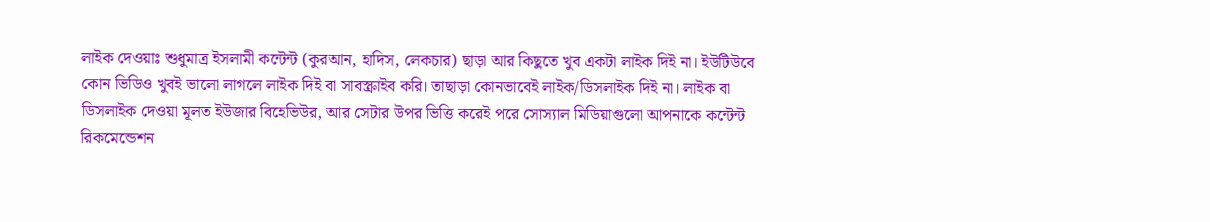লাইক দেওয়াঃ শুধুমাত্র ইসলামী কন্টেন্ট (কুরআন, হাদিস, লেকচার) ছাড়া আর কিছুতে খুব একটা লাইক দিই না। ইউটিউবে কোন ভিডিও খুবই ভালো লাগলে লাইক দিই বা সাবস্ক্রাইব করি। তাছাড়া কোনভাবেই লাইক/ডিসলাইক দিই না। লাইক বা ডিসলাইক দেওয়া মূলত ইউজার বিহেভিউর, আর সেটার উপর ভিত্তি করেই পরে সোস্যাল মিডিয়াগুলো আপনাকে কন্টেন্ট রিকমেন্ডেশন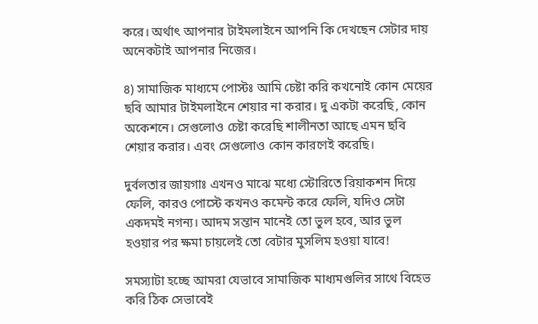করে। অর্থাৎ আপনার টাইমলাইনে আপনি কি দেখছেন সেটার দায় অনেকটাই আপনার নিজের।

৪) সামাজিক মাধ্যমে পোস্টঃ আমি চেষ্টা করি কখনোই কোন মেয়ের ছবি আমার টাইমলাইনে শেয়ার না করার। দু একটা করেছি, কোন অকেশনে। সেগুলোও চেষ্টা করেছি শালীনতা আছে এমন ছবি শেয়ার করার। এবং সেগুলোও কোন কারণেই করেছি।

দুর্বলতার জায়গাঃ এখনও মাঝে মধ্যে স্টোরিতে রিয়াকশন দিয়ে ফেলি, কারও পোস্টে কখনও কমেন্ট করে ফেলি, যদিও সেটা একদমই নগন্য। আদম সন্তান মানেই তো ভুল হবে, আর ভুল হওয়ার পর ক্ষমা চায়লেই তো বেটার মুসলিম হওয়া যাবে!

সমস্যাটা হচ্ছে আমরা যেভাবে সামাজিক মাধ্যমগুলির সাথে বিহেভ করি ঠিক সেভাবেই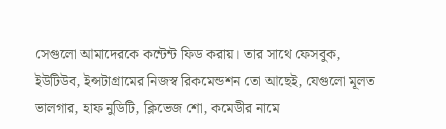সেগুলো আমাদেরকে কন্টেন্ট ফিড করায়। তার সাথে ফেসবুক, ইউটিউব, ইন্সটাগ্রামের নিজস্ব রিকমেন্ডশন তো আছেই, যেগুলো মূলত ভালগার, হাফ নুডিটি, ক্লিভেজ শো, কমেডীর নামে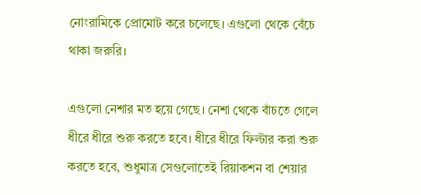নোংরামিকে প্রোমোট করে চলেছে। এগুলো থেকে বেঁচে থাকা জরুরি।

এগুলো নেশার মত হয়ে গেছে। নেশা থেকে বাঁচতে গেলে ধীরে ধীরে শুরু করতে হবে। ধীরে ধীরে ফিল্টার করা শুরু করতে হবে, শুধুমাত্র সেগুলোতেই রিয়াকশন বা শেয়ার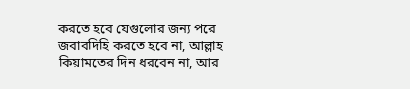করতে হবে যেগুলোর জন্য পরে জবাবদিহি করতে হবে না, আল্লাহ কিয়ামতের দিন ধরবেন না, আর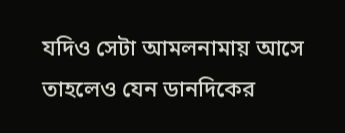যদিও সেটা আমলনামায় আসে তাহলেও যেন ডানদিকের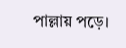পাল্লায় পড়ে।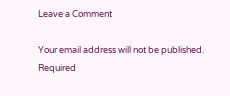Leave a Comment

Your email address will not be published. Required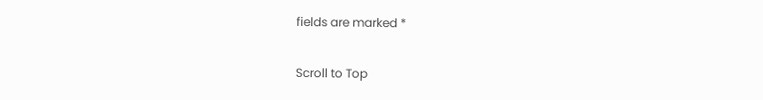fields are marked *

Scroll to Top